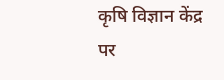कृषि विज्ञान केंद्र पर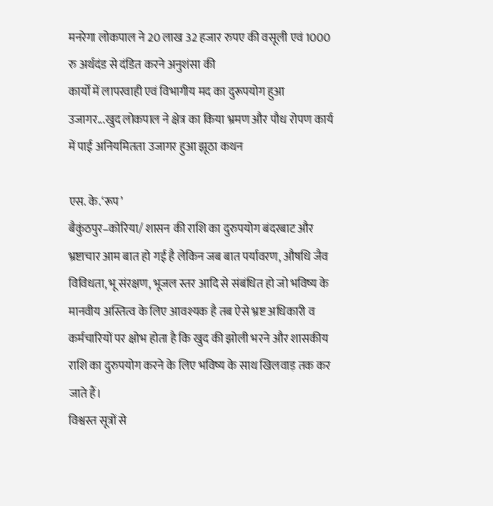मनरेगा लोकपाल ने 20 लाख 32 हजार रुपए की वसूली एवं 1000 रु अर्थदंड से दंडित करने अनुशंसा की
कार्यों में लापरवाही एवं विभागीय मद का दुरूपयोग हुआ उजागर...खुद लोकपाल ने क्षेत्र का किया भ्रमण और पौध रोपण कार्य में पाई अनियमितता उजागर हुआ झूठा कथन

एस. के.‘रूप’
बैकुंठपुर–कोरिया/ शासन की राशि का दुरुपयोग बंदरबाट और भ्रष्टाचार आम बात हो गई है लेकिन जब बात पर्यावरण, औषधि जैव विविधता, भू संरक्षण, भूजल स्तर आदि से संबंधित हो जो भविष्य के मानवीय अस्तित्व के लिए आवश्यक है तब ऐसे भ्रष्ट अधिकारी व कर्मचारियों पर क्षोभ होता है कि खुद की झोली भरने और शासकीय राशि का दुरुपयोग करने के लिए भविष्य के साथ खिलवाड़ तक कर जाते हैं।
विश्वस्त सूत्रों से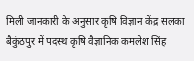मिली जानकारी के अनुसार कृषि विज्ञान केंद्र सलका बैकुंठपुर में पदस्थ कृषि वैज्ञानिक कमलेश सिंह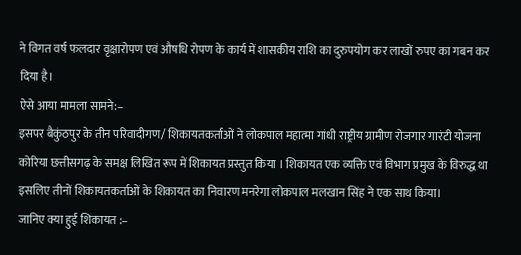ने विगत वर्ष फलदार वृक्षारोपण एवं औषधि रोपण के कार्य में शासकीय राशि का दुरुपयोग कर लाखों रुपए का गबन कर दिया है।
ऐसे आया मामला सामने:–
इसपर बैकुंठपुर के तीन परिवादीगण/ शिकायतकर्ताओं ने लोकपाल महात्मा गांधी राष्ट्रीय ग्रामीण रोजगार गारंटी योजना कोरिया छत्तीसगढ़ के समक्ष लिखित रूप में शिकायत प्रस्तुत किया । शिकायत एक व्यक्ति एवं विभाग प्रमुख के विरुद्ध था इसलिए तीनों शिकायतकर्ताओं के शिकायत का निवारण मनरेगा लोकपाल मलखान सिंह ने एक साथ किया।
जानिए क्या हुई शिकायत :–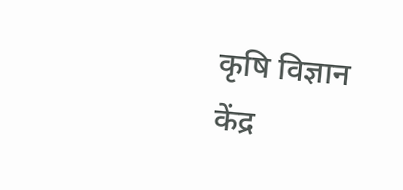कृषि विज्ञान केंद्र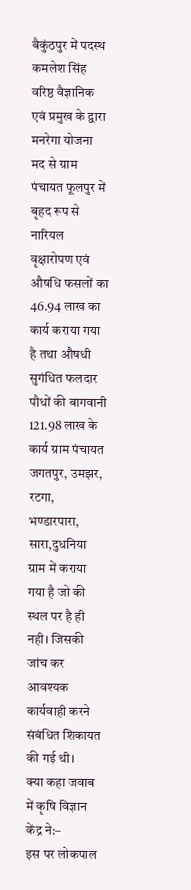बैकुंठपुर में पदस्थ कमलेश सिंह वरिष्ठ वैज्ञानिक एवं प्रमुख के द्वारा मनरेगा योजना मद से ग्राम पंचायत फूलपुर में बृहद रूप से नारियल वृक्षारोपण एवं औषधि फसलों का 46.94 लाख का कार्य कराया गया है तथा औषधी सुगंधित फलदार पौधों की बागवानी 121.98 लाख के कार्य ग्राम पंचायत जगतपुर, उमझर, रटगा, भण्डारपारा, सारा,दुधनिया ग्राम में कराया गया है जो की स्थल पर है ही नही। जिसकी जांच कर आवश्यक कार्यवाही करने संबंधित शिकायत की गई थी।
क्या कहा जवाब में कृषि विज्ञान केंद्र ने:–
इस पर लोकपाल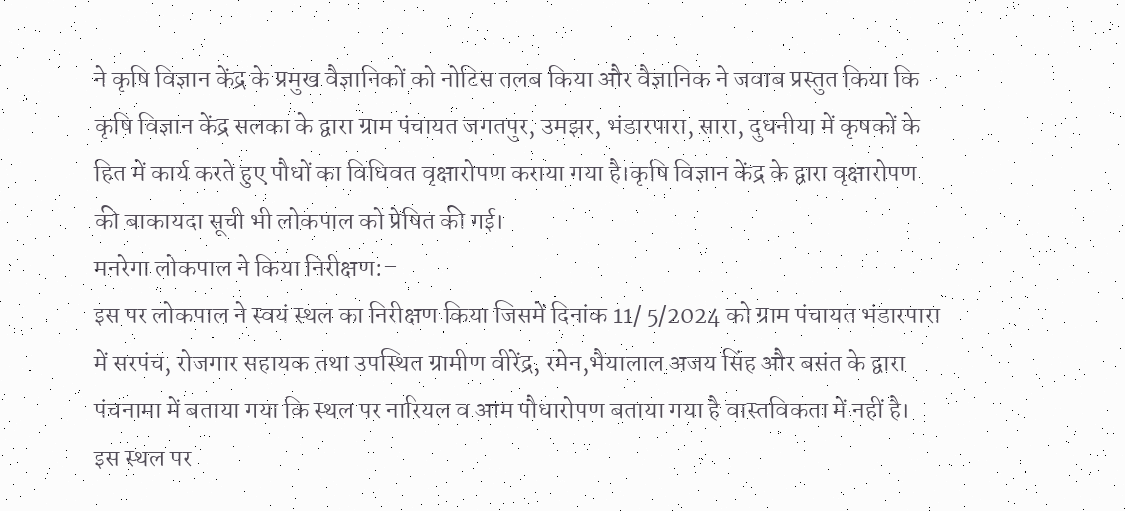ने कृषि विज्ञान केंद्र के प्रमुख वैज्ञानिकों को नोटिस तलब किया और वैज्ञानिक ने जवाब प्रस्तुत किया कि कृषि विज्ञान केंद्र सलका के द्वारा ग्राम पंचायत जगतपुर, उमझर, भंडारपारा, सारा, दुधनीया में कृषकों के हित में कार्य करते हुए पौधों का विधिवत वृक्षारोपण कराया गया है।कृषि विज्ञान केंद्र के द्वारा वृक्षारोपण की बाकायदा सूची भी लोकपाल को प्रेषित की गई।
मनरेगा लोकपाल ने किया निरीक्षण:–
इस पर लोकपाल ने स्वयं स्थल का निरीक्षण किया जिसमें दिनांक 11/ 5/2024 को ग्राम पंचायत भंडारपारा में सरपंच, रोजगार सहायक तथा उपस्थित ग्रामीण वीरेंद्र, रमेन,भैयालाल अजय सिंह और बसंत के द्वारा पंचनामा में बताया गया कि स्थल पर नारियल व आम पौधारोपण बताया गया है वास्तविकता में नहीं है। इस स्थल पर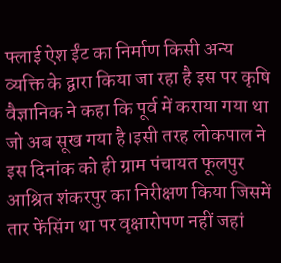फ्लाई ऐश ईंट का निर्माण किसी अन्य व्यक्ति के द्वारा किया जा रहा है इस पर कृषि वैज्ञानिक ने कहा कि पूर्व में कराया गया था जो अब सूख गया है।इसी तरह लोकपाल ने इस दिनांक को ही ग्राम पंचायत फूलपुर आश्रित शंकरपुर का निरीक्षण किया जिसमें तार फेंसिंग था पर वृक्षारोपण नहीं जहां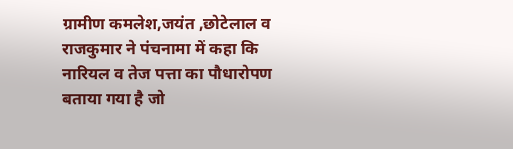ग्रामीण कमलेश,जयंत ,छोटेलाल व राजकुमार ने पंचनामा में कहा कि नारियल व तेज पत्ता का पौधारोपण बताया गया है जो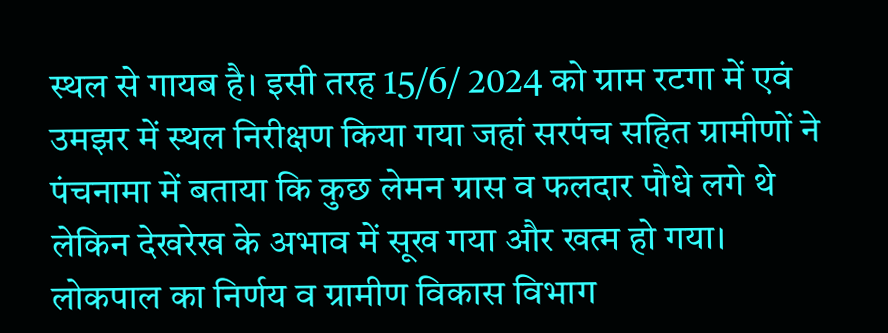स्थल से गायब है। इसी तरह 15/6/ 2024 को ग्राम रटगा में एवं उमझर में स्थल निरीक्षण किया गया जहां सरपंच सहित ग्रामीणों ने पंचनामा में बताया कि कुछ लेमन ग्रास व फलदार पौधे लगे थे लेकिन देखरेख के अभाव में सूख गया और खत्म हो गया।
लोकपाल का निर्णय व ग्रामीण विकास विभाग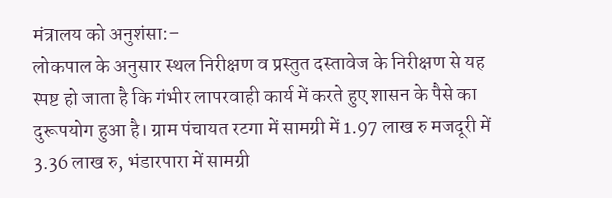मंत्रालय को अनुशंसा:–
लोकपाल के अनुसार स्थल निरीक्षण व प्रस्तुत दस्तावेज के निरीक्षण से यह स्पष्ट हो जाता है कि गंभीर लापरवाही कार्य में करते हुए शासन के पैसे का दुरूपयोग हुआ है। ग्राम पंचायत रटगा में सामग्री में 1.97 लाख रु मजदूरी में 3.36 लाख रु, भंडारपारा में सामग्री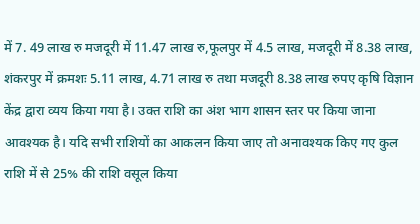में 7. 49 लाख रु मजदूरी में 11.47 लाख रु,फूलपुर में 4.5 लाख, मजदूरी में 8.38 लाख, शंकरपुर में क्रमशः 5.11 लाख, 4.71 लाख रु तथा मजदूरी 8.38 लाख रुपए कृषि विज्ञान केंद्र द्वारा व्यय किया गया है। उक्त राशि का अंश भाग शासन स्तर पर किया जाना आवश्यक है। यदि सभी राशियों का आकलन किया जाए तो अनावश्यक किए गए कुल राशि में से 25% की राशि वसूल किया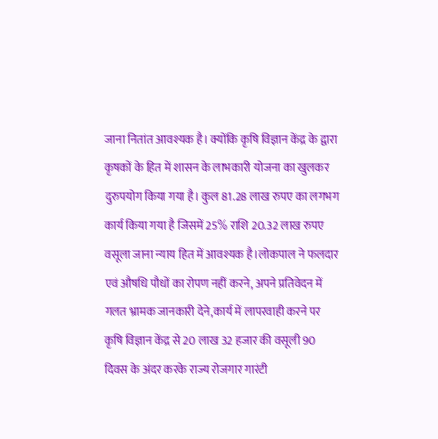जाना नितांत आवश्यक है। क्योंकि कृषि विज्ञान केंद्र के द्वारा कृषकों के हित में शासन के लाभकारी योजना का खुलकर दुरुपयोग किया गया है। कुल 81.28 लाख रुपए का लगभग कार्य किया गया है जिसमें 25% राशि 20.32 लाख रुपए वसूला जाना न्याय हित में आवश्यक है।लोकपाल ने फलदार एवं औषधि पौधों का रोपण नहीं करने, अपने प्रतिवेदन में गलत भ्रामक जानकारी देने,कार्य में लापरवाही करने पर कृषि विज्ञान केंद्र से 20 लाख 32 हजार की वसूली 90 दिवस के अंदर करके राज्य रोजगार गारंटी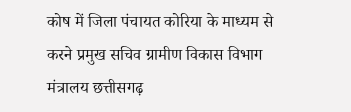कोष में जिला पंचायत कोरिया के माध्यम से करने प्रमुख सचिव ग्रामीण विकास विभाग मंत्रालय छत्तीसगढ़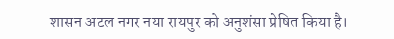शासन अटल नगर नया रायपुर को अनुशंसा प्रेषित किया है।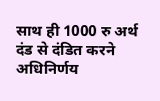साथ ही 1000 रु अर्थ दंड से दंडित करने अधिनिर्णय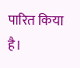पारित किया है।